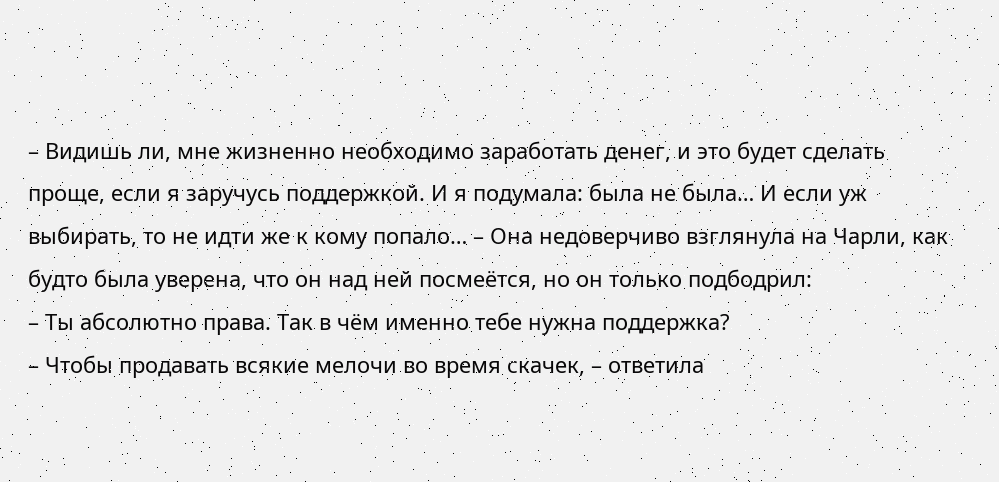– Видишь ли, мне жизненно необходимо заработать денег, и это будет сделать проще, если я заручусь поддержкой. И я подумала: была не была… И если уж выбирать, то не идти же к кому попало… – Она недоверчиво взглянула на Чарли, как будто была уверена, что он над ней посмеётся, но он только подбодрил:
– Ты абсолютно права. Так в чём именно тебе нужна поддержка?
– Чтобы продавать всякие мелочи во время скачек, – ответила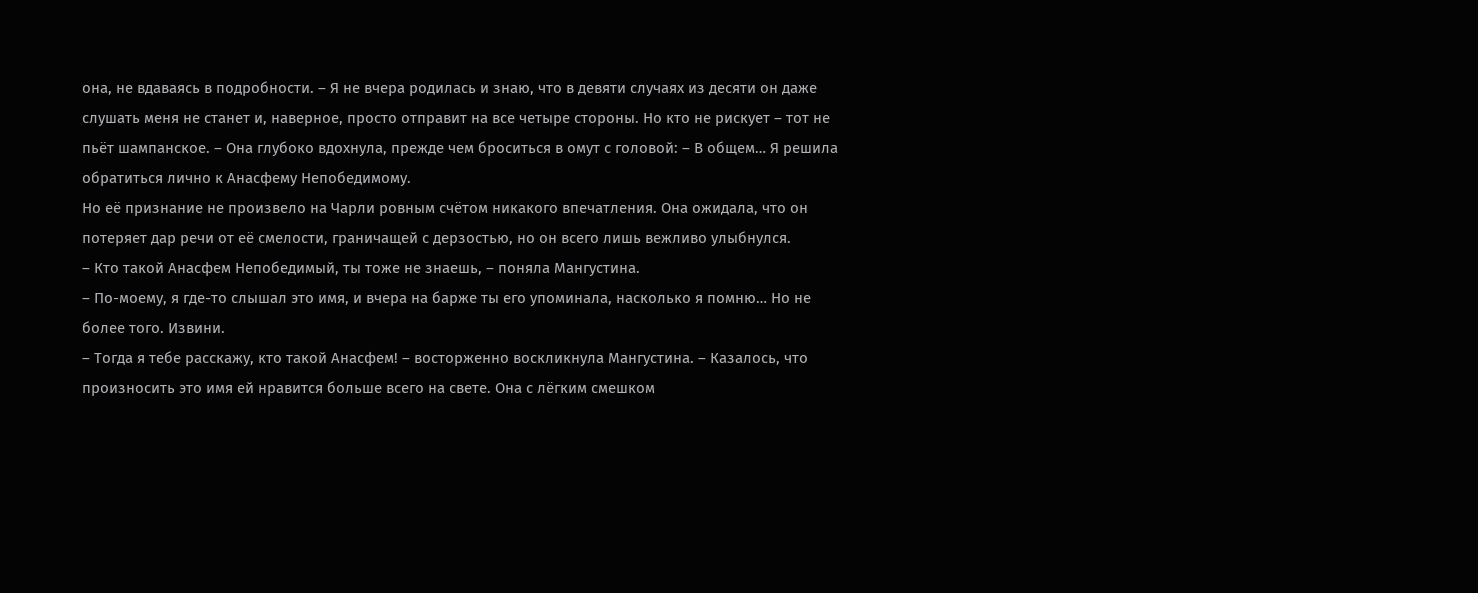она, не вдаваясь в подробности. – Я не вчера родилась и знаю, что в девяти случаях из десяти он даже слушать меня не станет и, наверное, просто отправит на все четыре стороны. Но кто не рискует – тот не пьёт шампанское. – Она глубоко вдохнула, прежде чем броситься в омут с головой: – В общем… Я решила обратиться лично к Анасфему Непобедимому.
Но её признание не произвело на Чарли ровным счётом никакого впечатления. Она ожидала, что он потеряет дар речи от её смелости, граничащей с дерзостью, но он всего лишь вежливо улыбнулся.
– Кто такой Анасфем Непобедимый, ты тоже не знаешь, – поняла Мангустина.
– По-моему, я где-то слышал это имя, и вчера на барже ты его упоминала, насколько я помню… Но не более того. Извини.
– Тогда я тебе расскажу, кто такой Анасфем! – восторженно воскликнула Мангустина. – Казалось, что произносить это имя ей нравится больше всего на свете. Она с лёгким смешком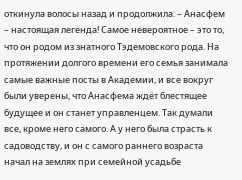откинула волосы назад и продолжила: – Анасфем – настоящая легенда! Самое невероятное – это то, что он родом из знатного Тэдемовского рода. На протяжении долгого времени его семья занимала самые важные посты в Академии, и все вокруг были уверены, что Анасфема ждёт блестящее будущее и он станет управленцем. Так думали все, кроме него самого. А у него была страсть к садоводству, и он с самого раннего возраста начал на землях при семейной усадьбе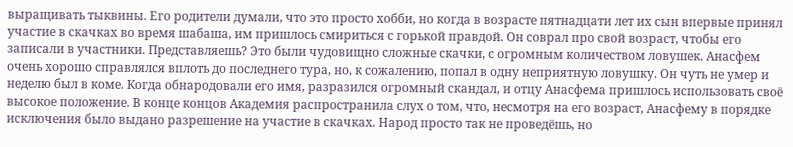выращивать тыквины. Его родители думали, что это просто хобби, но когда в возрасте пятнадцати лет их сын впервые принял участие в скачках во время шабаша, им пришлось смириться с горькой правдой. Он соврал про свой возраст, чтобы его записали в участники. Представляешь? Это были чудовищно сложные скачки, с огромным количеством ловушек. Анасфем очень хорошо справлялся вплоть до последнего тура, но, к сожалению, попал в одну неприятную ловушку. Он чуть не умер и неделю был в коме. Когда обнародовали его имя, разразился огромный скандал, и отцу Анасфема пришлось использовать своё высокое положение. В конце концов Академия распространила слух о том, что, несмотря на его возраст, Анасфему в порядке исключения было выдано разрешение на участие в скачках. Народ просто так не проведёшь, но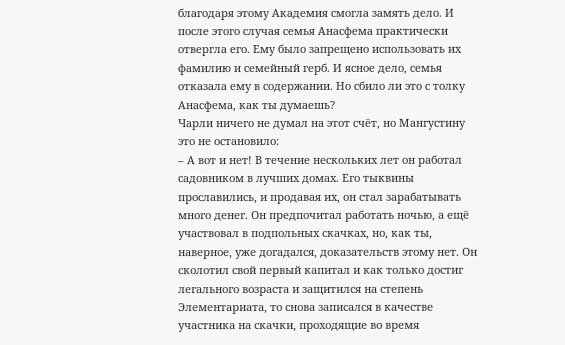благодаря этому Академия смогла замять дело. И после этого случая семья Анасфема практически отвергла его. Ему было запрещено использовать их фамилию и семейный герб. И ясное дело, семья отказала ему в содержании. Но сбило ли это с толку Анасфема, как ты думаешь?
Чарли ничего не думал на этот счёт, но Мангустину это не остановило:
– А вот и нет! В течение нескольких лет он работал садовником в лучших домах. Его тыквины прославились, и продавая их, он стал зарабатывать много денег. Он предпочитал работать ночью, а ещё участвовал в подпольных скачках, но, как ты, наверное, уже догадался, доказательств этому нет. Он сколотил свой первый капитал и как только достиг легального возраста и защитился на степень Элементариата, то снова записался в качестве участника на скачки, проходящие во время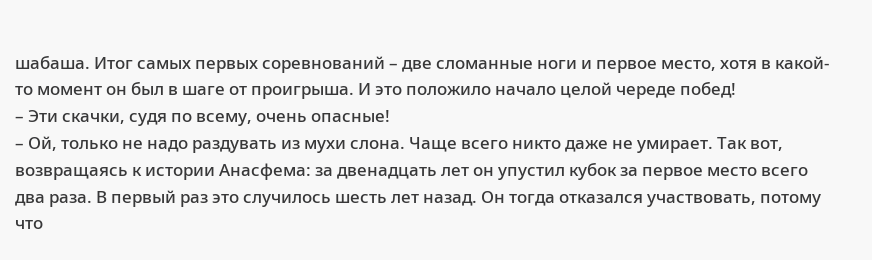шабаша. Итог самых первых соревнований – две сломанные ноги и первое место, хотя в какой-то момент он был в шаге от проигрыша. И это положило начало целой череде побед!
– Эти скачки, судя по всему, очень опасные!
– Ой, только не надо раздувать из мухи слона. Чаще всего никто даже не умирает. Так вот, возвращаясь к истории Анасфема: за двенадцать лет он упустил кубок за первое место всего два раза. В первый раз это случилось шесть лет назад. Он тогда отказался участвовать, потому что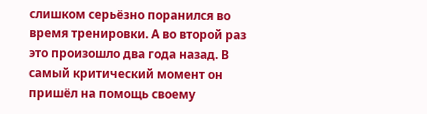слишком серьёзно поранился во время тренировки. А во второй раз это произошло два года назад. В самый критический момент он пришёл на помощь своему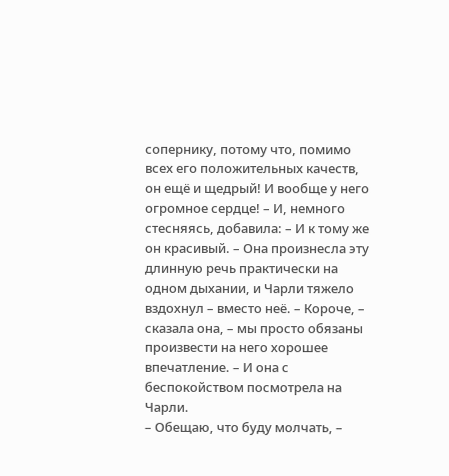сопернику, потому что, помимо всех его положительных качеств, он ещё и щедрый! И вообще у него огромное сердце! – И, немного стесняясь, добавила: – И к тому же он красивый. – Она произнесла эту длинную речь практически на одном дыхании, и Чарли тяжело вздохнул – вместо неё. – Короче, – сказала она, – мы просто обязаны произвести на него хорошее впечатление. – И она с беспокойством посмотрела на Чарли.
– Обещаю, что буду молчать, –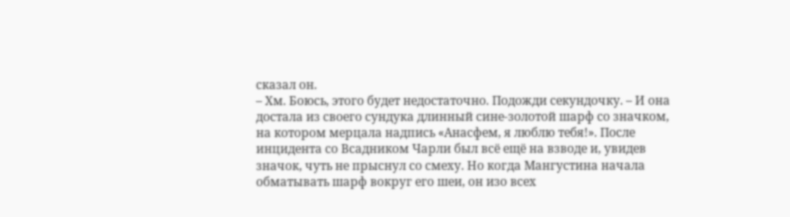сказал он.
– Хм. Боюсь, этого будет недостаточно. Подожди секундочку. – И она достала из своего сундука длинный сине-золотой шарф со значком, на котором мерцала надпись «Анасфем, я люблю тебя!». После инцидента со Всадником Чарли был всё ещё на взводе и, увидев значок, чуть не прыснул со смеху. Но когда Мангустина начала обматывать шарф вокруг его шеи, он изо всех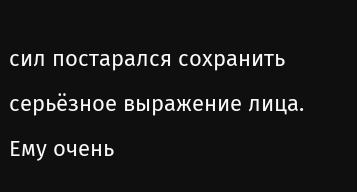сил постарался сохранить серьёзное выражение лица. Ему очень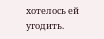хотелось ей угодить.